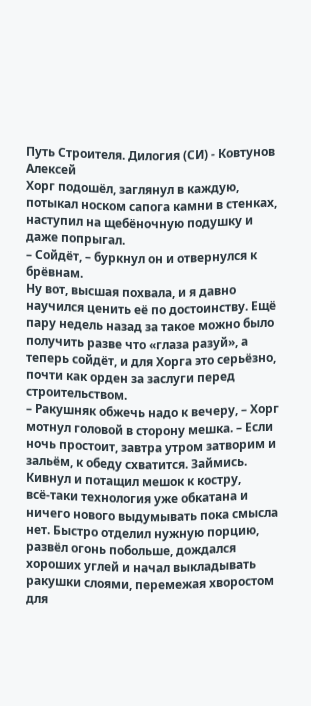Путь Строителя. Дилогия (СИ) - Ковтунов Алексей
Хорг подошёл, заглянул в каждую, потыкал носком сапога камни в стенках, наступил на щебёночную подушку и даже попрыгал.
– Сойдёт, – буркнул он и отвернулся к брёвнам.
Ну вот, высшая похвала, и я давно научился ценить её по достоинству. Ещё пару недель назад за такое можно было получить разве что «глаза разуй», а теперь сойдёт, и для Хорга это серьёзно, почти как орден за заслуги перед строительством.
– Ракушняк обжечь надо к вечеру, – Хорг мотнул головой в сторону мешка. – Если ночь простоит, завтра утром затворим и зальём, к обеду схватится. Займись.
Кивнул и потащил мешок к костру, всё‑таки технология уже обкатана и ничего нового выдумывать пока смысла нет. Быстро отделил нужную порцию, развёл огонь побольше, дождался хороших углей и начал выкладывать ракушки слоями, перемежая хворостом для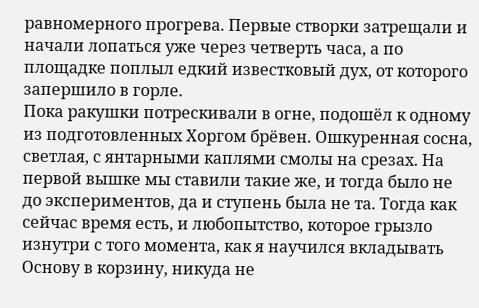равномерного прогрева. Первые створки затрещали и начали лопаться уже через четверть часа, а по площадке поплыл едкий известковый дух, от которого запершило в горле.
Пока ракушки потрескивали в огне, подошёл к одному из подготовленных Хоргом брёвен. Ошкуренная сосна, светлая, с янтарными каплями смолы на срезах. На первой вышке мы ставили такие же, и тогда было не до экспериментов, да и ступень была не та. Тогда как сейчас время есть, и любопытство, которое грызло изнутри с того момента, как я научился вкладывать Основу в корзину, никуда не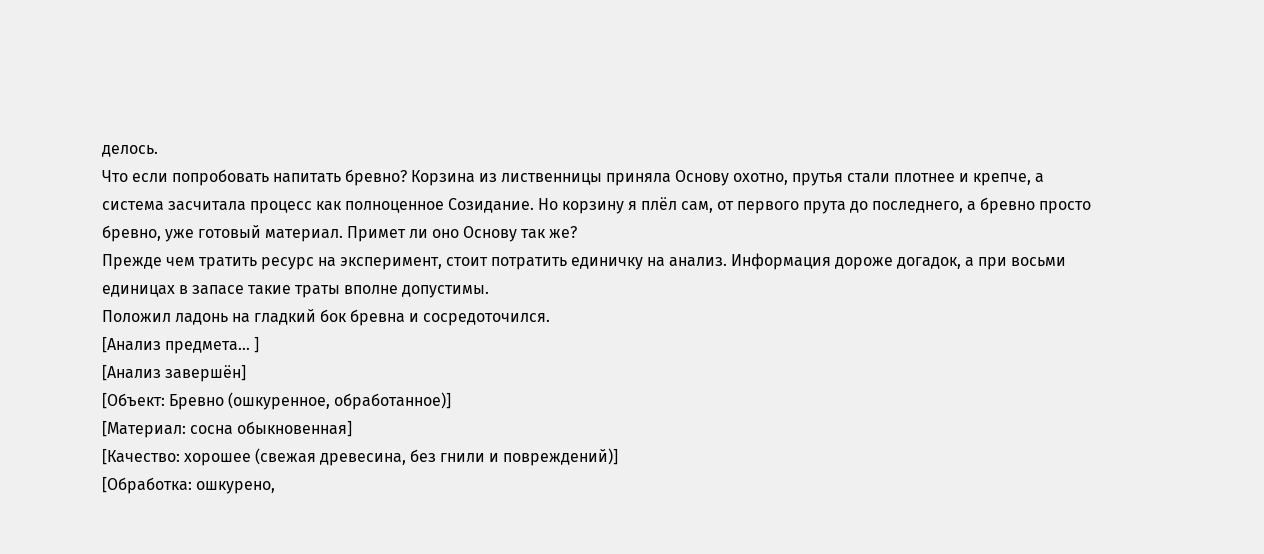делось.
Что если попробовать напитать бревно? Корзина из лиственницы приняла Основу охотно, прутья стали плотнее и крепче, а система засчитала процесс как полноценное Созидание. Но корзину я плёл сам, от первого прута до последнего, а бревно просто бревно, уже готовый материал. Примет ли оно Основу так же?
Прежде чем тратить ресурс на эксперимент, стоит потратить единичку на анализ. Информация дороже догадок, а при восьми единицах в запасе такие траты вполне допустимы.
Положил ладонь на гладкий бок бревна и сосредоточился.
[Анализ предмета… ]
[Анализ завершён]
[Объект: Бревно (ошкуренное, обработанное)]
[Материал: сосна обыкновенная]
[Качество: хорошее (свежая древесина, без гнили и повреждений)]
[Обработка: ошкурено,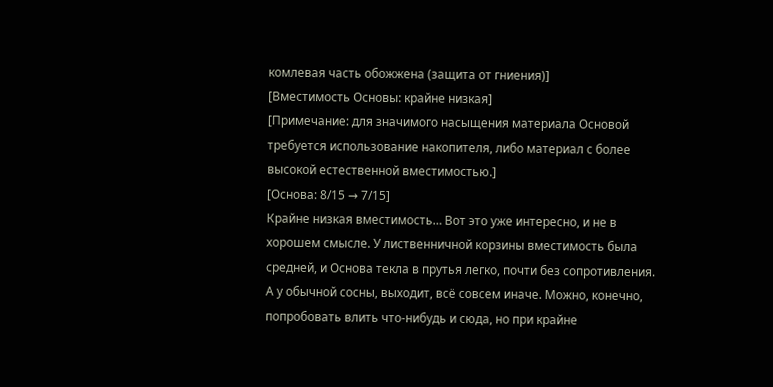комлевая часть обожжена (защита от гниения)]
[Вместимость Основы: крайне низкая]
[Примечание: для значимого насыщения материала Основой требуется использование накопителя, либо материал с более высокой естественной вместимостью.]
[Основа: 8/15 → 7/15]
Крайне низкая вместимость… Вот это уже интересно, и не в хорошем смысле. У лиственничной корзины вместимость была средней, и Основа текла в прутья легко, почти без сопротивления. А у обычной сосны, выходит, всё совсем иначе. Можно, конечно, попробовать влить что‑нибудь и сюда, но при крайне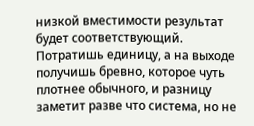низкой вместимости результат будет соответствующий. Потратишь единицу, а на выходе получишь бревно, которое чуть плотнее обычного, и разницу заметит разве что система, но не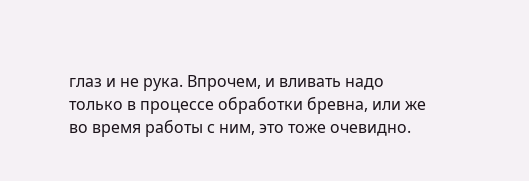глаз и не рука. Впрочем, и вливать надо только в процессе обработки бревна, или же во время работы с ним, это тоже очевидно.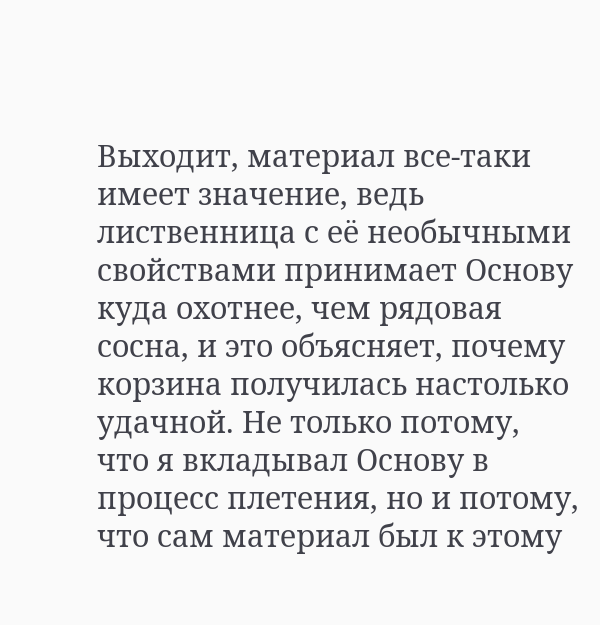Выходит, материал все‑таки имеет значение, ведь лиственница с её необычными свойствами принимает Основу куда охотнее, чем рядовая сосна, и это объясняет, почему корзина получилась настолько удачной. Не только потому, что я вкладывал Основу в процесс плетения, но и потому, что сам материал был к этому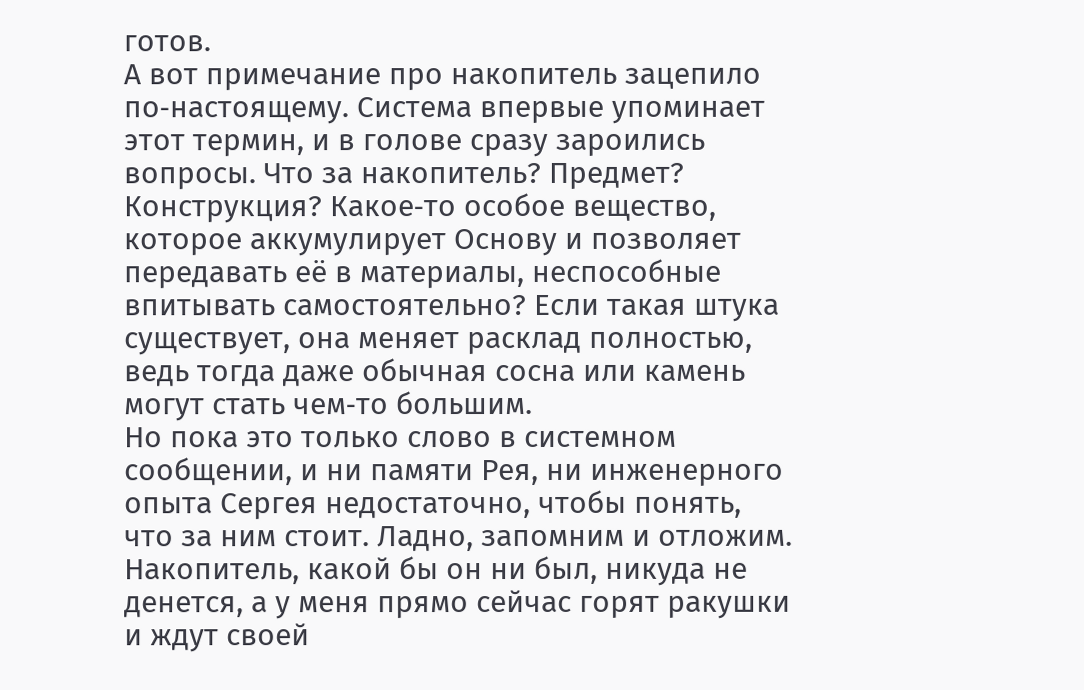готов.
А вот примечание про накопитель зацепило по‑настоящему. Система впервые упоминает этот термин, и в голове сразу зароились вопросы. Что за накопитель? Предмет? Конструкция? Какое‑то особое вещество, которое аккумулирует Основу и позволяет передавать её в материалы, неспособные впитывать самостоятельно? Если такая штука существует, она меняет расклад полностью, ведь тогда даже обычная сосна или камень могут стать чем‑то большим.
Но пока это только слово в системном сообщении, и ни памяти Рея, ни инженерного опыта Сергея недостаточно, чтобы понять, что за ним стоит. Ладно, запомним и отложим. Накопитель, какой бы он ни был, никуда не денется, а у меня прямо сейчас горят ракушки и ждут своей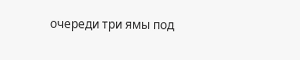очереди три ямы под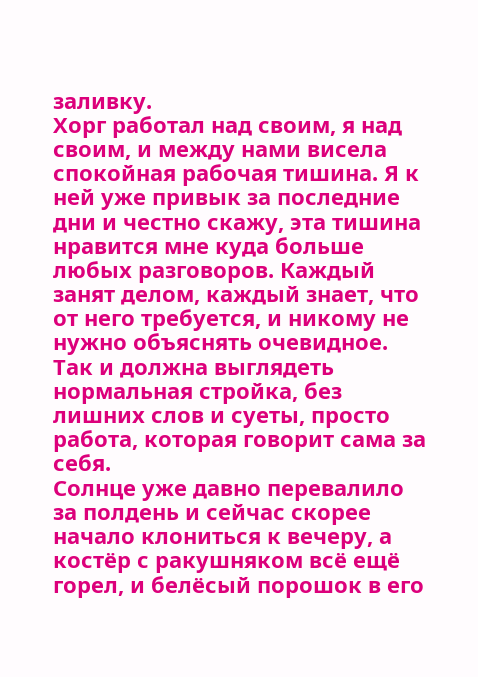заливку.
Хорг работал над своим, я над своим, и между нами висела спокойная рабочая тишина. Я к ней уже привык за последние дни и честно скажу, эта тишина нравится мне куда больше любых разговоров. Каждый занят делом, каждый знает, что от него требуется, и никому не нужно объяснять очевидное. Так и должна выглядеть нормальная стройка, без лишних слов и суеты, просто работа, которая говорит сама за себя.
Солнце уже давно перевалило за полдень и сейчас скорее начало клониться к вечеру, а костёр с ракушняком всё ещё горел, и белёсый порошок в его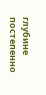глубине постепенно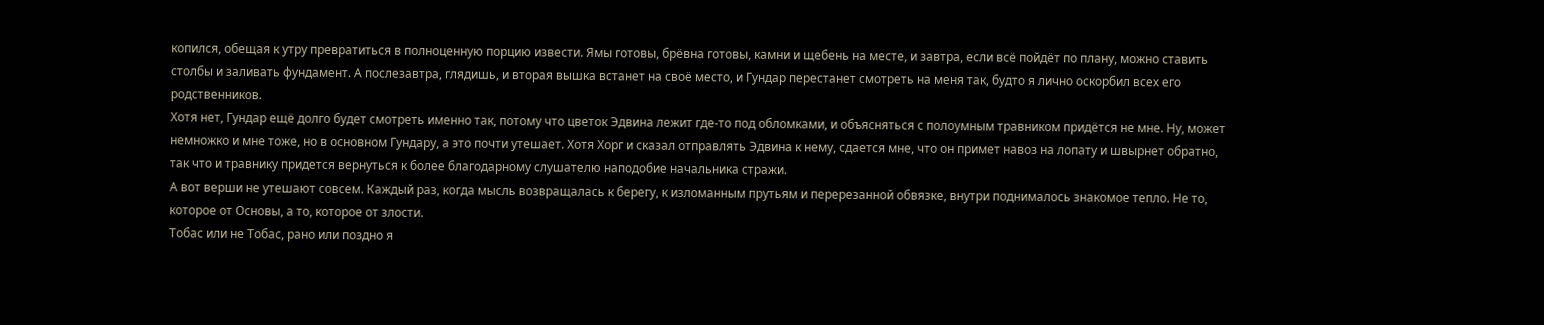копился, обещая к утру превратиться в полноценную порцию извести. Ямы готовы, брёвна готовы, камни и щебень на месте, и завтра, если всё пойдёт по плану, можно ставить столбы и заливать фундамент. А послезавтра, глядишь, и вторая вышка встанет на своё место, и Гундар перестанет смотреть на меня так, будто я лично оскорбил всех его родственников.
Хотя нет, Гундар ещё долго будет смотреть именно так, потому что цветок Эдвина лежит где‑то под обломками, и объясняться с полоумным травником придётся не мне. Ну, может немножко и мне тоже, но в основном Гундару, а это почти утешает. Хотя Хорг и сказал отправлять Эдвина к нему, сдается мне, что он примет навоз на лопату и швырнет обратно, так что и травнику придется вернуться к более благодарному слушателю наподобие начальника стражи.
А вот верши не утешают совсем. Каждый раз, когда мысль возвращалась к берегу, к изломанным прутьям и перерезанной обвязке, внутри поднималось знакомое тепло. Не то, которое от Основы, а то, которое от злости.
Тобас или не Тобас, рано или поздно я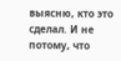выясню, кто это сделал. И не потому, что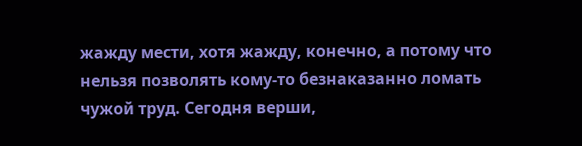жажду мести, хотя жажду, конечно, а потому что нельзя позволять кому‑то безнаказанно ломать чужой труд. Сегодня верши,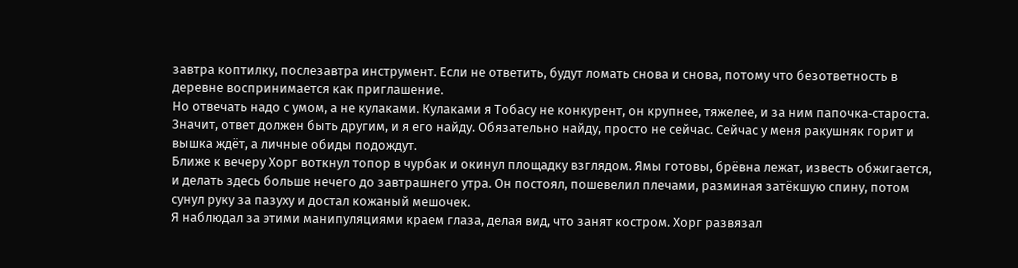завтра коптилку, послезавтра инструмент. Если не ответить, будут ломать снова и снова, потому что безответность в деревне воспринимается как приглашение.
Но отвечать надо с умом, а не кулаками. Кулаками я Тобасу не конкурент, он крупнее, тяжелее, и за ним папочка‑староста. Значит, ответ должен быть другим, и я его найду. Обязательно найду, просто не сейчас. Сейчас у меня ракушняк горит и вышка ждёт, а личные обиды подождут.
Ближе к вечеру Хорг воткнул топор в чурбак и окинул площадку взглядом. Ямы готовы, брёвна лежат, известь обжигается, и делать здесь больше нечего до завтрашнего утра. Он постоял, пошевелил плечами, разминая затёкшую спину, потом сунул руку за пазуху и достал кожаный мешочек.
Я наблюдал за этими манипуляциями краем глаза, делая вид, что занят костром. Хорг развязал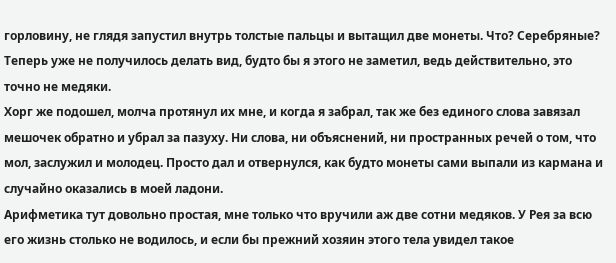горловину, не глядя запустил внутрь толстые пальцы и вытащил две монеты. Что? Серебряные? Теперь уже не получилось делать вид, будто бы я этого не заметил, ведь действительно, это точно не медяки.
Хорг же подошел, молча протянул их мне, и когда я забрал, так же без единого слова завязал мешочек обратно и убрал за пазуху. Ни слова, ни объяснений, ни пространных речей о том, что мол, заслужил и молодец. Просто дал и отвернулся, как будто монеты сами выпали из кармана и случайно оказались в моей ладони.
Арифметика тут довольно простая, мне только что вручили аж две сотни медяков. У Рея за всю его жизнь столько не водилось, и если бы прежний хозяин этого тела увидел такое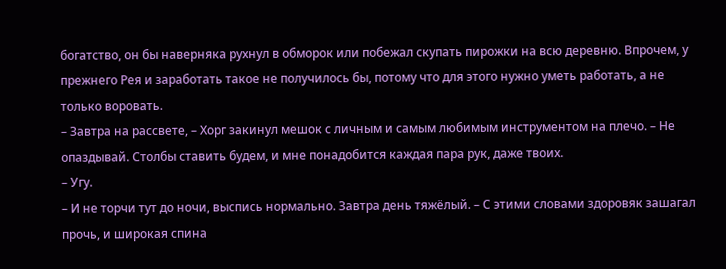богатство, он бы наверняка рухнул в обморок или побежал скупать пирожки на всю деревню. Впрочем, у прежнего Рея и заработать такое не получилось бы, потому что для этого нужно уметь работать, а не только воровать.
– Завтра на рассвете, – Хорг закинул мешок с личным и самым любимым инструментом на плечо. – Не опаздывай. Столбы ставить будем, и мне понадобится каждая пара рук, даже твоих.
– Угу.
– И не торчи тут до ночи, выспись нормально. Завтра день тяжёлый. – С этими словами здоровяк зашагал прочь, и широкая спина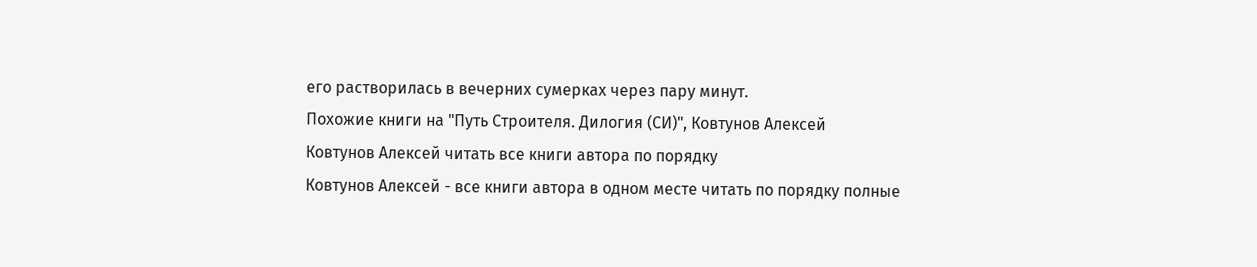его растворилась в вечерних сумерках через пару минут.
Похожие книги на "Путь Строителя. Дилогия (СИ)", Ковтунов Алексей
Ковтунов Алексей читать все книги автора по порядку
Ковтунов Алексей - все книги автора в одном месте читать по порядку полные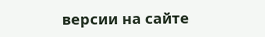версии на сайте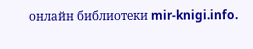онлайн библиотеки mir-knigi.info.